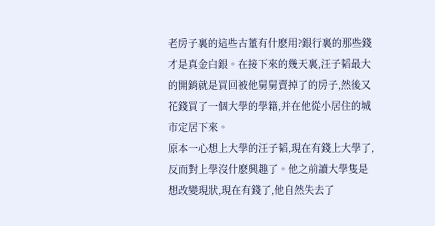老房子裏的這些古董有什麽用?銀行裏的那些錢才是真金白銀。在接下來的幾天裏,汪子韬最大的開銷就是買回被他舅舅賣掉了的房子,然後又花錢買了一個大學的學籍,并在他從小居住的城市定居下來。
原本一心想上大學的汪子韬,現在有錢上大學了,反而對上學沒什麽興趣了。他之前讀大學隻是想改變現狀,現在有錢了,他自然失去了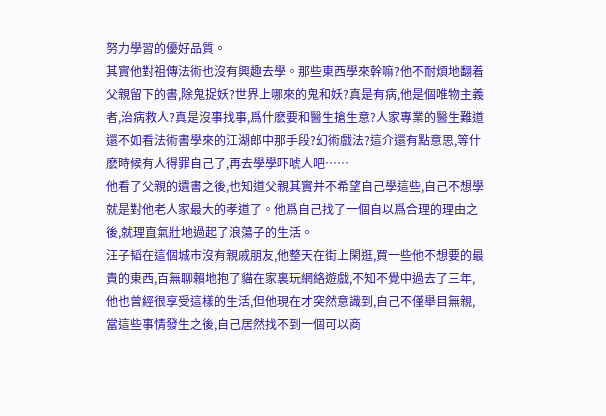努力學習的優好品質。
其實他對祖傳法術也沒有興趣去學。那些東西學來幹嘛?他不耐煩地翻着父親留下的書,除鬼捉妖?世界上哪來的鬼和妖?真是有病,他是個唯物主義者,治病救人?真是沒事找事,爲什麽要和醫生搶生意?人家專業的醫生難道還不如看法術書學來的江湖郎中那手段?幻術戲法?這介還有點意思,等什麽時候有人得罪自己了,再去學學吓唬人吧……
他看了父親的遺書之後,也知道父親其實并不希望自己學這些,自己不想學就是對他老人家最大的孝道了。他爲自己找了一個自以爲合理的理由之後,就理直氣壯地過起了浪蕩子的生活。
汪子韬在這個城市沒有親戚朋友,他整天在街上閑逛,買一些他不想要的最貴的東西,百無聊賴地抱了貓在家裏玩網絡遊戲,不知不覺中過去了三年,他也曾經很享受這樣的生活,但他現在才突然意識到,自己不僅舉目無親,當這些事情發生之後,自己居然找不到一個可以商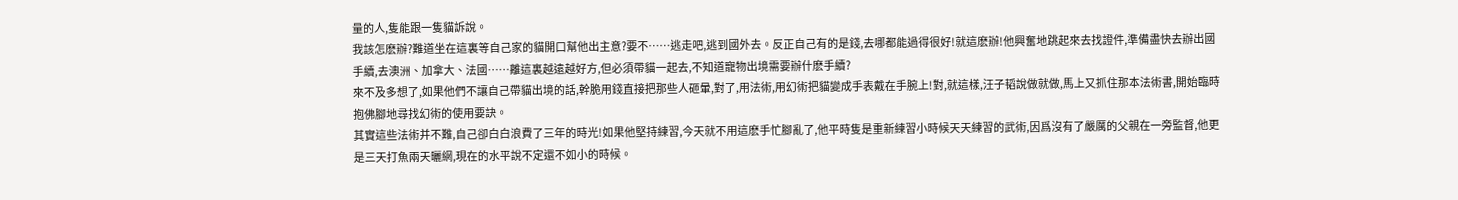量的人,隻能跟一隻貓訴說。
我該怎麽辦?難道坐在這裏等自己家的貓開口幫他出主意?要不……逃走吧,逃到國外去。反正自己有的是錢,去哪都能過得很好!就這麽辦!他興奮地跳起來去找證件,準備盡快去辦出國手續,去澳洲、加拿大、法國……離這裏越遠越好方,但必須帶貓一起去,不知道寵物出境需要辦什麽手續?
來不及多想了,如果他們不讓自己帶貓出境的話,幹脆用錢直接把那些人砸暈,對了,用法術,用幻術把貓變成手表戴在手腕上!對,就這樣,汪子韬說做就做,馬上又抓住那本法術書,開始臨時抱佛腳地尋找幻術的使用要訣。
其實這些法術并不難,自己卻白白浪費了三年的時光!如果他堅持練習,今天就不用這麽手忙腳亂了,他平時隻是重新練習小時候天天練習的武術,因爲沒有了嚴厲的父親在一旁監督,他更是三天打魚兩天曬網,現在的水平說不定還不如小的時候。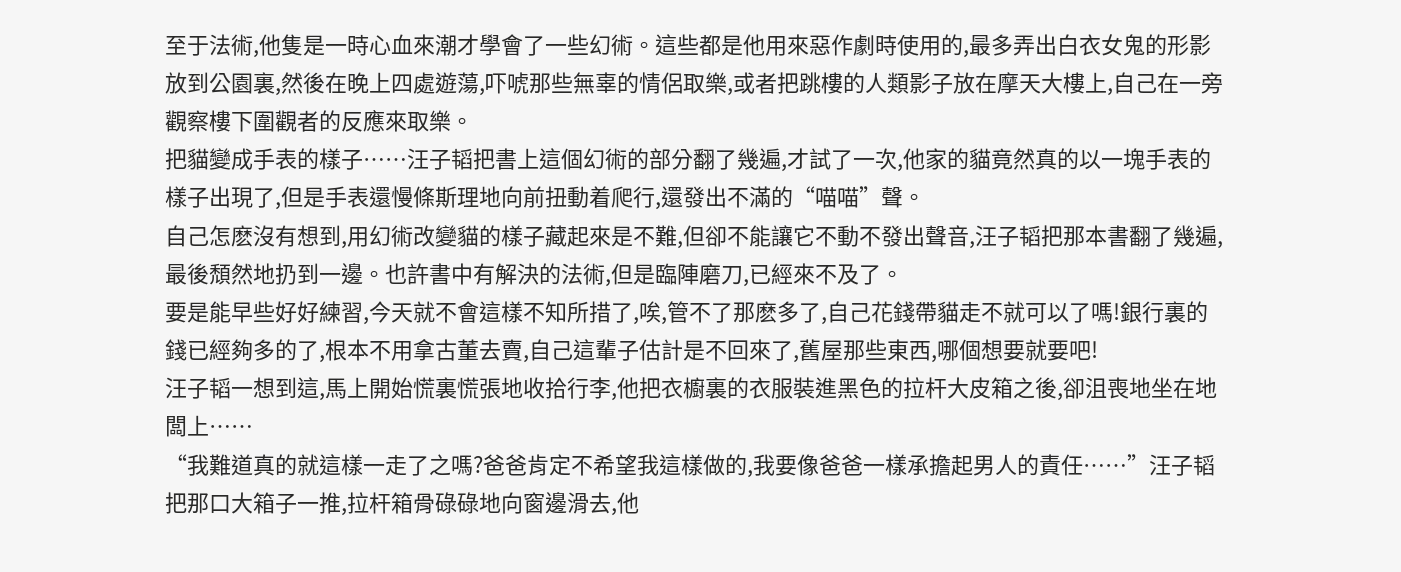至于法術,他隻是一時心血來潮才學會了一些幻術。這些都是他用來惡作劇時使用的,最多弄出白衣女鬼的形影放到公園裏,然後在晚上四處遊蕩,吓唬那些無辜的情侶取樂,或者把跳樓的人類影子放在摩天大樓上,自己在一旁觀察樓下圍觀者的反應來取樂。
把貓變成手表的樣子……汪子韬把書上這個幻術的部分翻了幾遍,才試了一次,他家的貓竟然真的以一塊手表的樣子出現了,但是手表還慢條斯理地向前扭動着爬行,還發出不滿的“喵喵”聲。
自己怎麽沒有想到,用幻術改變貓的樣子藏起來是不難,但卻不能讓它不動不發出聲音,汪子韬把那本書翻了幾遍,最後頹然地扔到一邊。也許書中有解決的法術,但是臨陣磨刀,已經來不及了。
要是能早些好好練習,今天就不會這樣不知所措了,唉,管不了那麽多了,自己花錢帶貓走不就可以了嗎!銀行裏的錢已經夠多的了,根本不用拿古董去賣,自己這輩子估計是不回來了,舊屋那些東西,哪個想要就要吧!
汪子韬一想到這,馬上開始慌裏慌張地收拾行李,他把衣櫥裏的衣服裝進黑色的拉杆大皮箱之後,卻沮喪地坐在地闆上……
“我難道真的就這樣一走了之嗎?爸爸肯定不希望我這樣做的,我要像爸爸一樣承擔起男人的責任……”汪子韬把那口大箱子一推,拉杆箱骨碌碌地向窗邊滑去,他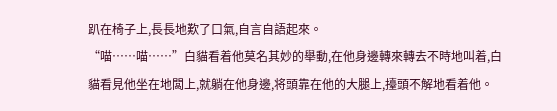趴在椅子上,長長地歎了口氣,自言自語起來。
“喵……喵……”白貓看着他莫名其妙的舉動,在他身邊轉來轉去不時地叫着,白貓看見他坐在地闆上,就躺在他身邊,将頭靠在他的大腿上,擡頭不解地看着他。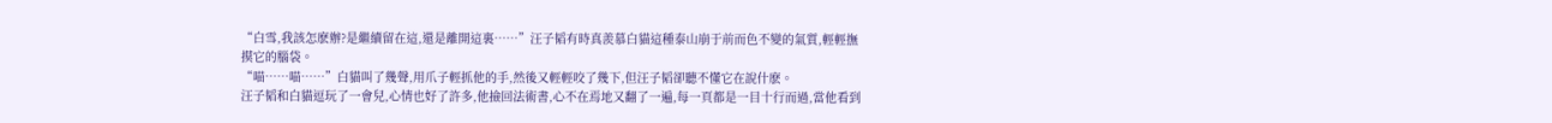“白雪,我該怎麽辦?是繼續留在這,還是離開這裏……”汪子韬有時真羨慕白貓這種泰山崩于前而色不變的氣質,輕輕撫摸它的腦袋。
“喵……喵……”白貓叫了幾聲,用爪子輕抓他的手,然後又輕輕咬了幾下,但汪子韬卻聽不懂它在說什麽。
汪子韬和白貓逗玩了一會兒,心情也好了許多,他撿回法術書,心不在焉地又翻了一遍,每一頁都是一目十行而過,當他看到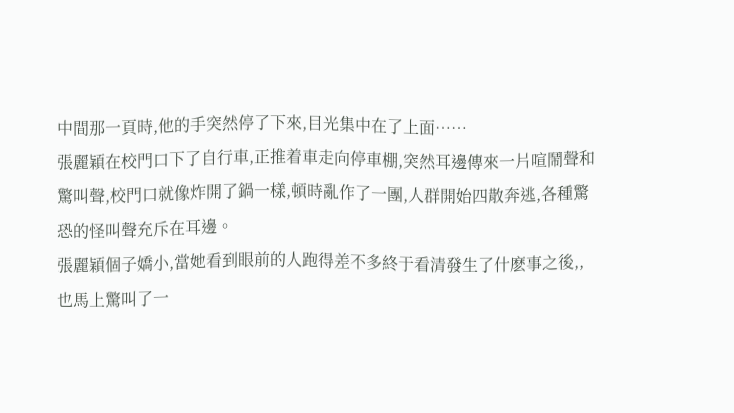中間那一頁時,他的手突然停了下來,目光集中在了上面……
張麗穎在校門口下了自行車,正推着車走向停車棚,突然耳邊傳來一片喧鬧聲和驚叫聲,校門口就像炸開了鍋一樣,頓時亂作了一團,人群開始四散奔逃,各種驚恐的怪叫聲充斥在耳邊。
張麗穎個子嬌小,當她看到眼前的人跑得差不多終于看清發生了什麽事之後,,也馬上驚叫了一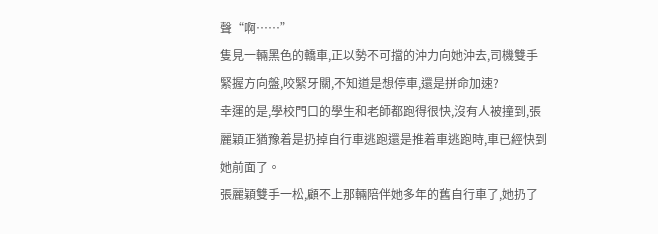聲“啊……”
隻見一輛黑色的轎車,正以勢不可擋的沖力向她沖去,司機雙手緊握方向盤,咬緊牙關,不知道是想停車,還是拼命加速?
幸運的是,學校門口的學生和老師都跑得很快,沒有人被撞到,張麗穎正猶豫着是扔掉自行車逃跑還是推着車逃跑時,車已經快到她前面了。
張麗穎雙手一松,顧不上那輛陪伴她多年的舊自行車了,她扔了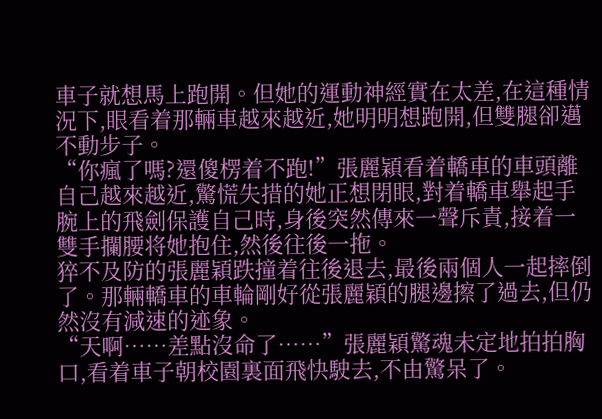車子就想馬上跑開。但她的運動神經實在太差,在這種情況下,眼看着那輛車越來越近,她明明想跑開,但雙腿卻邁不動步子。
“你瘋了嗎?還傻楞着不跑!”張麗穎看着轎車的車頭離自己越來越近,驚慌失措的她正想閉眼,對着轎車舉起手腕上的飛劍保護自己時,身後突然傳來一聲斥責,接着一雙手攔腰将她抱住,然後往後一拖。
猝不及防的張麗穎跌撞着往後退去,最後兩個人一起摔倒了。那輛轎車的車輪剛好從張麗穎的腿邊擦了過去,但仍然沒有減速的迹象。
“天啊……差點沒命了……”張麗穎驚魂未定地拍拍胸口,看着車子朝校園裏面飛快駛去,不由驚呆了。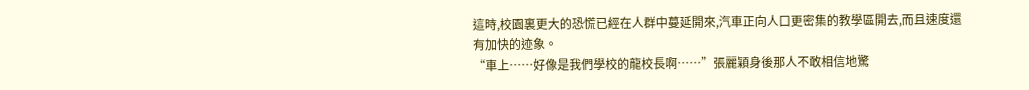這時,校園裏更大的恐慌已經在人群中蔓延開來,汽車正向人口更密集的教學區開去,而且速度還有加快的迹象。
“車上……好像是我們學校的龍校長啊……”張麗穎身後那人不敢相信地驚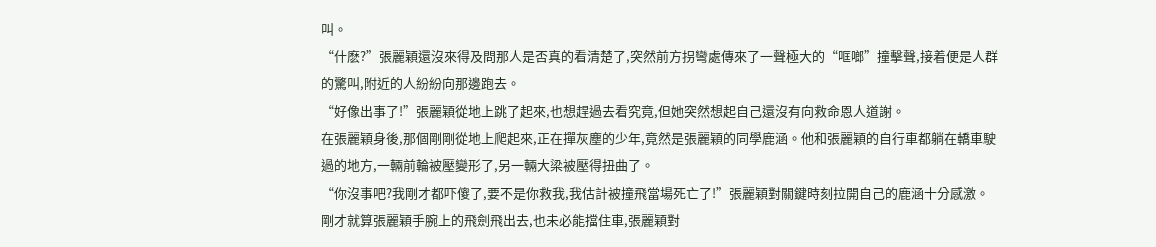叫。
“什麽?”張麗穎還沒來得及問那人是否真的看清楚了,突然前方拐彎處傳來了一聲極大的“哐啷”撞擊聲,接着便是人群的驚叫,附近的人紛紛向那邊跑去。
“好像出事了!”張麗穎從地上跳了起來,也想趕過去看究竟,但她突然想起自己還沒有向救命恩人道謝。
在張麗穎身後,那個剛剛從地上爬起來,正在撣灰塵的少年,竟然是張麗穎的同學鹿涵。他和張麗穎的自行車都躺在轎車駛過的地方,一輛前輪被壓變形了,另一輛大梁被壓得扭曲了。
“你沒事吧?我剛才都吓傻了,要不是你救我,我估計被撞飛當場死亡了!”張麗穎對關鍵時刻拉開自己的鹿涵十分感激。
剛才就算張麗穎手腕上的飛劍飛出去,也未必能擋住車,張麗穎對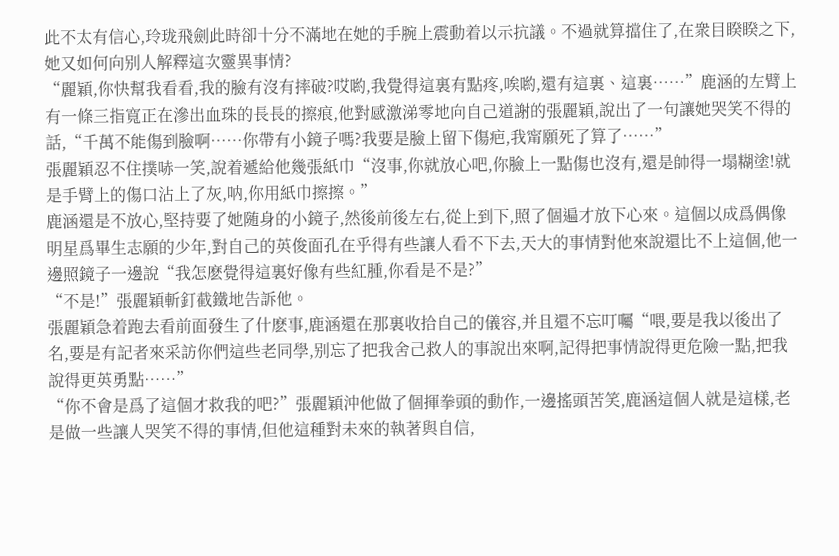此不太有信心,玲珑飛劍此時卻十分不滿地在她的手腕上震動着以示抗議。不過就算擋住了,在衆目睽睽之下,她又如何向别人解釋這次靈異事情?
“麗穎,你快幫我看看,我的臉有沒有摔破?哎喲,我覺得這裏有點疼,唉喲,還有這裏、這裏……”鹿涵的左臂上有一條三指寬正在滲出血珠的長長的擦痕,他對感激涕零地向自己道謝的張麗穎,說出了一句讓她哭笑不得的話,“千萬不能傷到臉啊……你帶有小鏡子嗎?我要是臉上留下傷疤,我甯願死了算了……”
張麗穎忍不住撲哧一笑,說着遞給他幾張紙巾“沒事,你就放心吧,你臉上一點傷也沒有,還是帥得一塌糊塗!就是手臂上的傷口沾上了灰,呐,你用紙巾擦擦。”
鹿涵還是不放心,堅持要了她随身的小鏡子,然後前後左右,從上到下,照了個遍才放下心來。這個以成爲偶像明星爲畢生志願的少年,對自己的英俊面孔在乎得有些讓人看不下去,天大的事情對他來說還比不上這個,他一邊照鏡子一邊說“我怎麽覺得這裏好像有些紅腫,你看是不是?”
“不是!”張麗穎斬釘截鐵地告訴他。
張麗穎急着跑去看前面發生了什麽事,鹿涵還在那裏收拾自己的儀容,并且還不忘叮囑“喂,要是我以後出了名,要是有記者來采訪你們這些老同學,别忘了把我舍己救人的事說出來啊,記得把事情說得更危險一點,把我說得更英勇點……”
“你不會是爲了這個才救我的吧?”張麗穎沖他做了個揮拳頭的動作,一邊搖頭苦笑,鹿涵這個人就是這樣,老是做一些讓人哭笑不得的事情,但他這種對未來的執著與自信,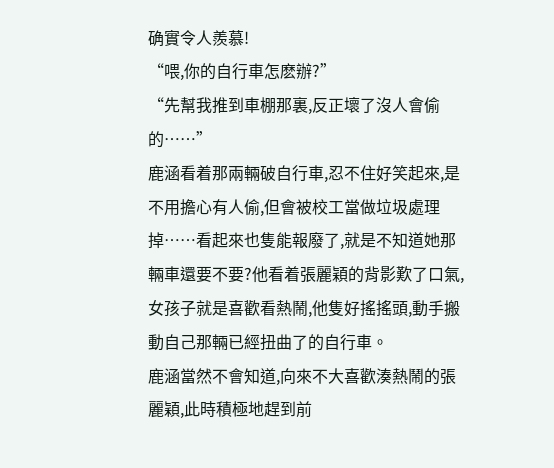确實令人羨慕!
“喂,你的自行車怎麽辦?”
“先幫我推到車棚那裏,反正壞了沒人會偷的……”
鹿涵看着那兩輛破自行車,忍不住好笑起來,是不用擔心有人偷,但會被校工當做垃圾處理掉……看起來也隻能報廢了,就是不知道她那輛車還要不要?他看着張麗穎的背影歎了口氣,女孩子就是喜歡看熱鬧,他隻好搖搖頭,動手搬動自己那輛已經扭曲了的自行車。
鹿涵當然不會知道,向來不大喜歡湊熱鬧的張麗穎,此時積極地趕到前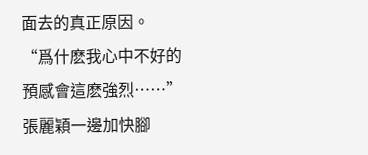面去的真正原因。
“爲什麽我心中不好的預感會這麽強烈……”張麗穎一邊加快腳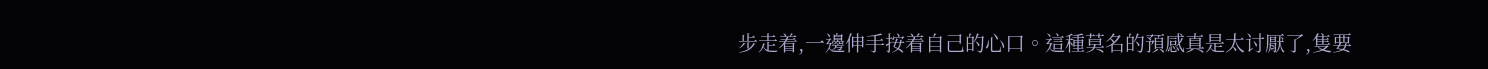步走着,一邊伸手按着自己的心口。這種莫名的預感真是太讨厭了,隻要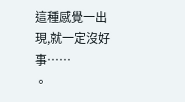這種感覺一出現,就一定沒好事……
。